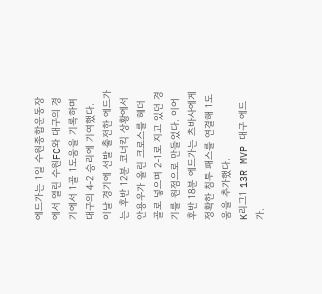에드가는 1일 수원종합운동장에서 열린 수원FC와 대구의 경기에서 1골 1도움을 기록하며 대구의 4-2 승리에 기여했다.
이날 경기에 선발 출전한 에드가는 후반 12분 코너킥 상황에서 안용우가 올린 크로스를 헤더 골로 넣으며 2-1로 지고 있던 경기를 원점으로 만들었다. 이어 후반 18분 에드가는 츠바사에게 정확한 침투 패스를 연결해 1도움을 추가했다.
K리그1 13R MVP 대구 에드가.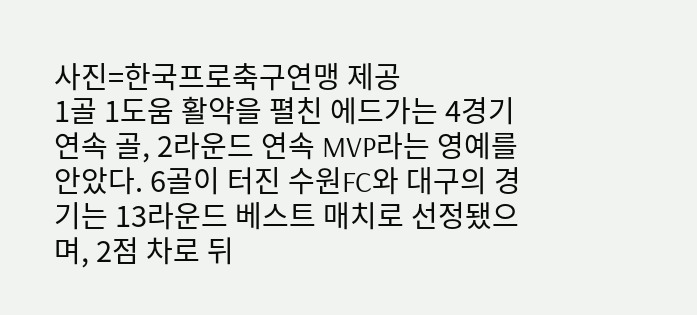사진=한국프로축구연맹 제공
1골 1도움 활약을 펼친 에드가는 4경기 연속 골, 2라운드 연속 MVP라는 영예를 안았다. 6골이 터진 수원FC와 대구의 경기는 13라운드 베스트 매치로 선정됐으며, 2점 차로 뒤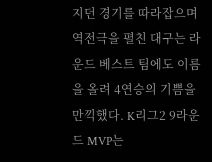지던 경기를 따라잡으며 역전극을 펼친 대구는 라운드 베스트 팀에도 이름을 올려 4연승의 기쁨을 만끽했다. K리그2 9라운드 MVP는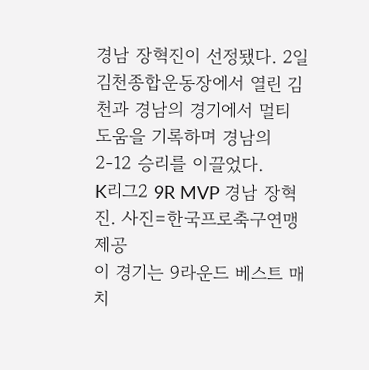경남 장혁진이 선정됐다. 2일 김천종합운동장에서 열린 김천과 경남의 경기에서 멀티 도움을 기록하며 경남의 2-12 승리를 이끌었다.
K리그2 9R MVP 경남 장혁진. 사진=한국프로축구연맹 제공
이 경기는 9라운드 베스트 매치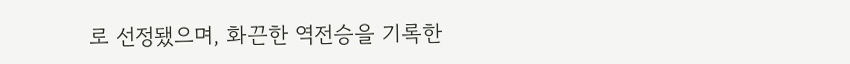로 선정됐으며, 화끈한 역전승을 기록한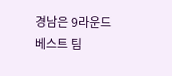경남은 9라운드 베스트 팀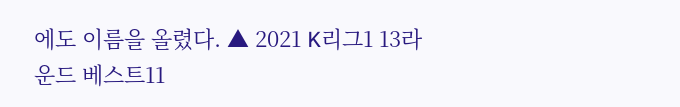에도 이름을 올렸다. ▲ 2021 K리그1 13라운드 베스트11